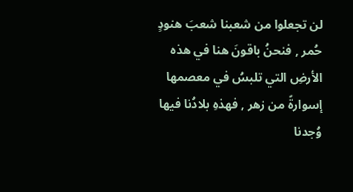لن تجعلوا من شعبنا شعبَ هنودٍ حُمر , فنحنُ باقونَ هنا في هذه الأرضِ التي تلبسُ في معصمها إسوارةً من زهر , فهذهِ بلادُنا فيها وُجدنا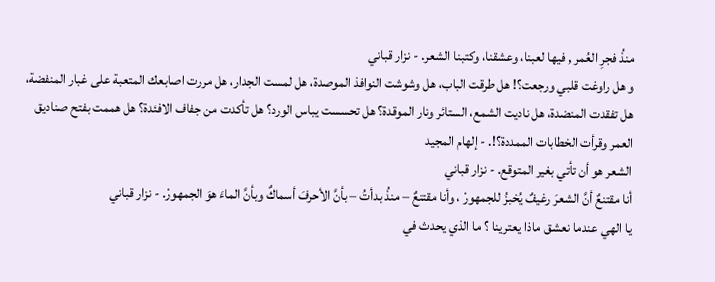منذُ فجرِ العُمر , فيها لعبنا، وعشقنا، وكتبنا الشعر. - نزار قباني
و هل راوغت قلبي ورجعت؟! هل طرقت الباب، هل وشوشت النوافذ الموصدة، هل لمست الجدار، هل مررت اصابعك المتعبة على غبار المنفضة، هل تفقدت المنضدة، هل ناديت الشمع، الستائر ونار الموقدة؟ هل تحسست يباس الورد؟ هل تأكدت من جفاف الافئدة؟ هل هممت بفتح صناديق العمر وقرأت الخطابات الممددة؟!. - إلهام المجيد
الشعر هو أن تأتي بغير المتوقع. - نزار قباني
أنا مقتنعٌ أنَّ الشعرَ رغيفٌ يُخبزُ للجمهورْ ، وأنا مقتنعٌ – منذُ بدأتُ – بأنَّ الأحرفَ أسماكٌ وبأنَّ الماءَ هوَ الجمهورْ. - نزار قباني
يا الهي عندما نعشق ماذا يعترينا ؟ ما الذي يحدث في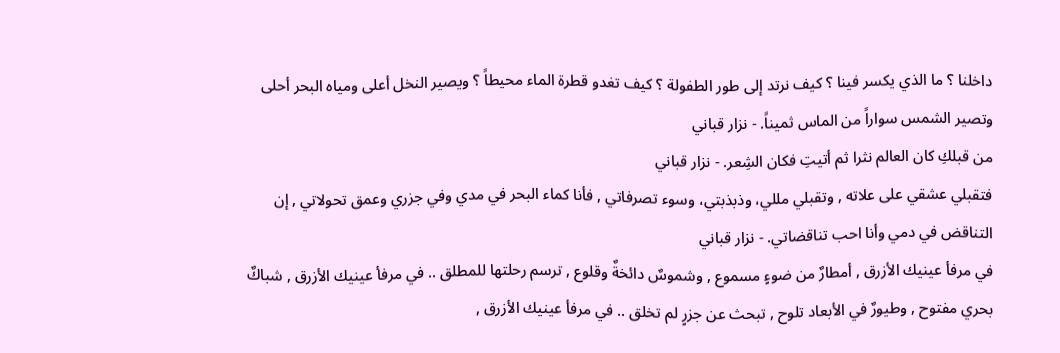داخلنا ؟ ما الذي يكسر فينا ؟ كيف نرتد إلى طور الطفولة ؟ كيف تغدو قطرة الماء محيطاً ؟ ويصير النخل أعلى ومياه البحر أحلى وتصير الشمس سواراً من الماس ثميناً. - نزار قباني
من قبلكِ كان العالم نثرا ثم أتيتِ فكان الشِعر. - نزار قباني
فتقبلي عشقي على علاته , وتقبلي مللي، وذبذبتي، وسوء تصرفاتي , فأنا كماء البحر في مدي وفي جزري وعمق تحولاتي , إن التناقض في دمي وأنا احب تناقضاتي. - نزار قباني
في مرفأ عينيك الأزرق , أمطارٌ من ضوءٍ مسموع , وشموسٌ دائخةٌ وقلوع , ترسم رحلتها للمطلق .. في مرفأ عينيك الأزرق , شباكٌ بحري مفتوح , وطيورٌ في الأبعاد تلوح , تبحث عن جزرٍ لم تخلق .. في مرفأ عينيك الأزرق ,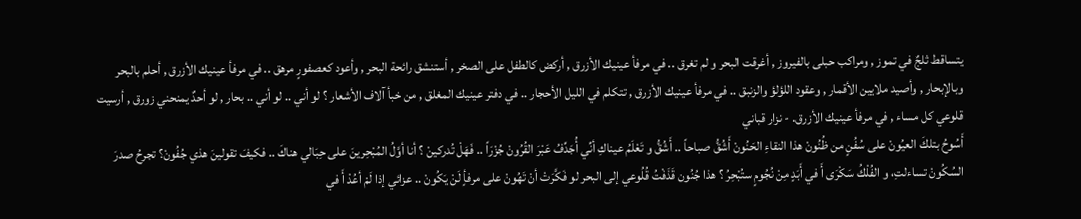يتساقط ثلجٌ في تموز , ومراكب حبلى بالفيروز , أغرقت البحر و لم تغرق .. في مرفأ عينيك الأزرق , أركض كالطفل على الصخر , أستنشق رائحة البحر , وأعود كعصفورٍ مرهق .. في مرفأ عينيك الأزرق , أحلم بالبحر وبالإبحار , وأصيد ملايين الأقمار , وعقود اللؤلؤ والزنبق .. في مرفأ عينيك الأزرق , تتكلم في الليل الأحجار .. في دفتر عينيك المغلق , من خبأ آلاف الأشعار ؟ لو أني .. لو أني .. بحار , لو أحدٌ يمنحني زورق , أرسيت قلوعي كل مساء , في مرفأ عينيك الأزرق. - نزار قباني
أَسُوحُ بتلكَ العيُونْ على سُفُنٍ من ظُنُونْ هذا النقاءِ الحَنُونْ أَشُقُّ صباحاً .. أَشُقُّ و تَعْلَمُ عيناكِ أنِّي أُجَدِّفُ عَبْرَ القُرُونْ جُزْرَاً .. فَهَلْ تُدركينْ ؟ أنا أوَّلُ المُبْحِرينَ على حِبَالي هناكَ .. فكيفَ تقولينَ هذي جُفُونْ؟ تجرحُ صدرَ السُكُونْ تساءلتِ، و الفُلْكُ سَكْرَى أَ في أَبَدٍ مِنْ نُجُومٍ ستُبْحِرُ ؟ هذا جُنُون قَذَفْتُ قُلُوعي إلى البحر لو فَكَّرَتْ أنْ تَهُونْ على مرفأٍ لَنْ يَكُونْ .. عزائي إذا لَمْ أعُدْ أَ في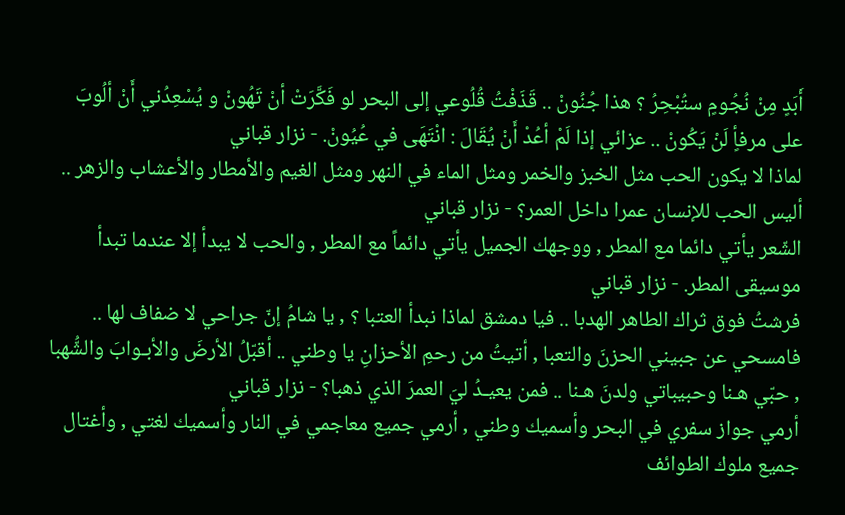أَبَدٍ مِنْ نُجُومٍ ستُبْحِرُ ؟ هذا جُنُونْ .. قَذَفْتُ قُلُوعي إلى البحر لو فَكَّرَتْ أنْ تَهُونْ و يُسْعِدُني أَنْ ألُوبَ على مرفأٍ لَنْ يَكُونْ .. عزائي إذا لَمْ أعُدْ أَنْ يُقَالَ : انْتَهَى في عُيُونْ. - نزار قباني
لماذا لا يكون الحب مثل الخبز والخمر ومثل الماء في النهر ومثل الغيم والأمطار والأعشاب والزهر .. أليس الحب للإنسان عمرا داخل العمر؟ - نزار قباني
الشّعر يأتي دائما مع المطر , ووجهك الجميل يأتي دائماً مع المطر , والحب لا يبدأ إلا عندما تبدأ موسيقى المطر. - نزار قباني
فرشتُ فوق ثراك الطاهر الهدبا .. فيا دمشق لماذا نبدأ العتبا ؟ , يا شامُ إنّ جراحي لا ضفاف لها .. فامسحي عن جبيني الحزنَ والتعبا , أتيتُ من رحمِ الأحزانِ يا وطني .. أقبّلُ الأرضَ والأبـوابَ والشُّهبا , حبّي هـنا وحبيباتي ولدنَ هـنا .. فمن يعيـدُ ليَ العمرَ الذي ذهبا؟ - نزار قباني
أرمي جواز سفري في البحر وأسميك وطني , أرمي جميع معاجمي في النار وأسميك لغتي , وأغتال جميع ملوك الطوائف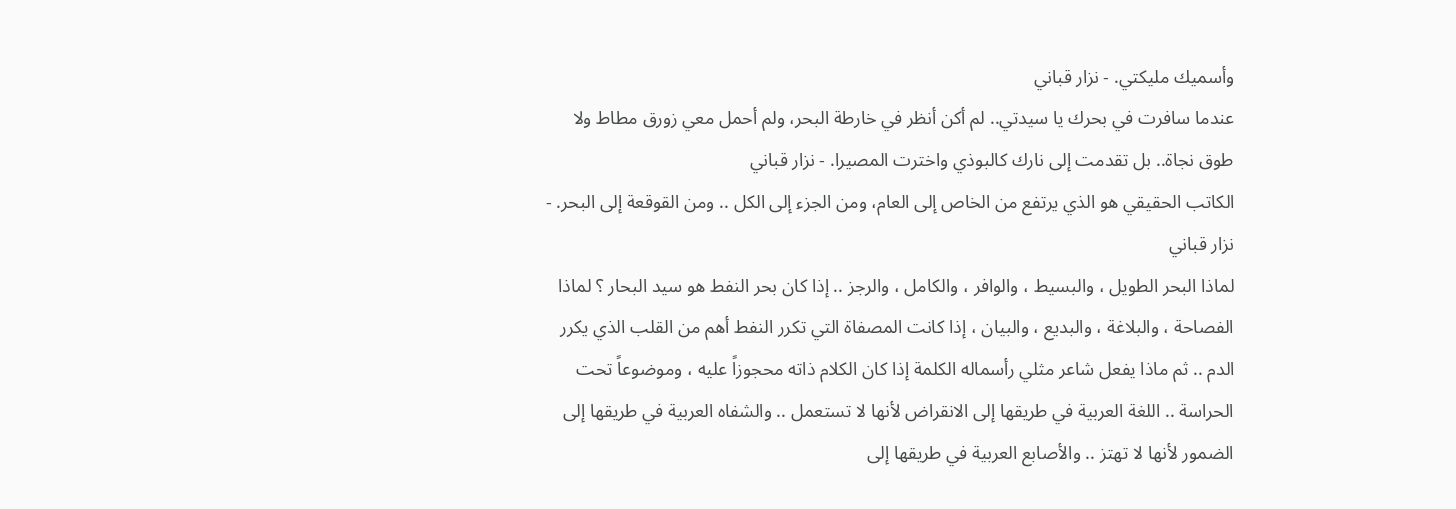وأسميك مليكتي. - نزار قباني
عندما سافرت في بحرك يا سيدتي.. لم أكن أنظر في خارطة البحر، ولم أحمل معي زورق مطاط ولا طوق نجاة.. بل تقدمت إلى نارك كالبوذي واخترت المصيرا. - نزار قباني
الكاتب الحقيقي هو الذي يرتفع من الخاص إلى العام، ومن الجزء إلى الكل .. ومن القوقعة إلى البحر. - نزار قباني
لماذا البحر الطويل ، والبسيط ، والوافر ، والكامل ، والرجز .. إذا كان بحر النفط هو سيد البحار ؟ لماذا الفصاحة ، والبلاغة ، والبديع ، والبيان ، إذا كانت المصفاة التي تكرر النفط أهم من القلب الذي يكرر الدم .. ثم ماذا يفعل شاعر مثلي رأسماله الكلمة إذا كان الكلام ذاته محجوزاً عليه ، وموضوعاً تحت الحراسة .. اللغة العربية في طريقها إلى الانقراض لأنها لا تستعمل .. والشفاه العربية في طريقها إلى الضمور لأنها لا تهتز .. والأصابع العربية في طريقها إلى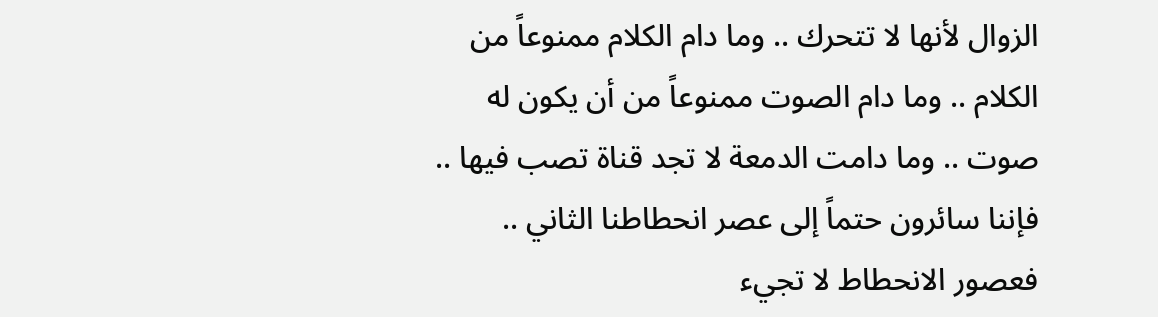الزوال لأنها لا تتحرك .. وما دام الكلام ممنوعاً من الكلام .. وما دام الصوت ممنوعاً من أن يكون له صوت .. وما دامت الدمعة لا تجد قناة تصب فيها .. فإننا سائرون حتماً إلى عصر انحطاطنا الثاني .. فعصور الانحطاط لا تجيء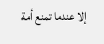إلا عندما تمنع أمة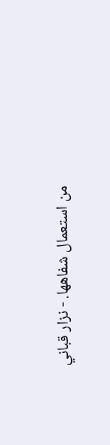من استعمال شفاهها. - نزار قباني